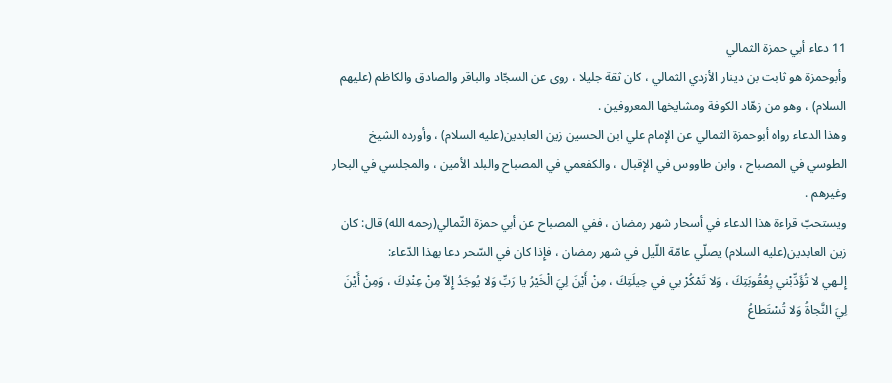11 دعاء أبي حمزة الثمالي
وأبوحمزة هو ثابت بن دينار الأزدي الثمالي ، كان ثقة جليلا ، روى عن السجّاد والباقر والصادق والكاظم (عليهم السلام) ، وهو من زهّاد الكوفة ومشايخها المعروفين .
وهذا الدعاء رواه أبوحمزة الثمالي عن الإمام علي ابن الحسين زين العابدين(عليه السلام) ، وأورده الشيخ الطوسي في المصباح ، وابن طاووس في الإقبال ، والكفعمي في المصباح والبلد الأمين ، والمجلسي في البحار وغيرهم .
ويستحبّ قراءة هذا الدعاء في أسحار شهر رمضان ، ففي المصباح عن أبي حمزة الثّمالي(رحمه الله) قال: كان زين العابدين(عليه السلام) يصلّي عامّة اللّيل في شهر رمضان ، فإِذا كان في السّحر دعا بهذا الدّعاء:
إِلـهي لا تُؤَدِّبْني بِعُقُوبَتِكَ ، وَلا تَمْكُرْ بي في حِيلَتِكَ ، مِنْ أَيْنَ لِيَ الْخَيْرُ يا رَبِّ وَلا يُوجَدُ إِلاّ مِنْ عِنْدِكَ ، وَمِنْ أَيْنَ لِيَ النَّجاةُ وَلا تُسْتَطاعُ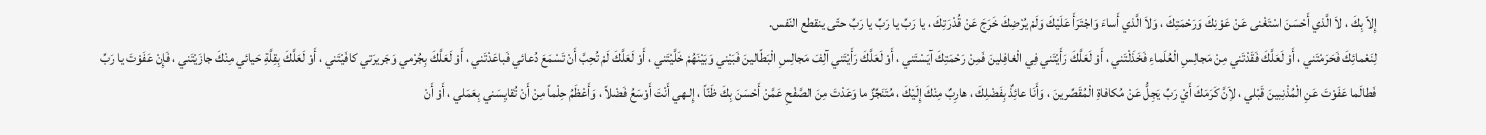إِلاّ بِكَ ، لاَ الَّذي أَحْسَنَ اسْتَغْنى عَنْ عَوْنِكَ وَرَحْمَتِكَ ، وَلاَ الَّذي أَساءَ وَاجْتَرَأَ عَلَيْكَ وَلَمْ يُرْضِكَ خَرَجَ عَنْ قُدْرَتِكَ ، يا رَبِّ يا رَبِّ يا رَبِّ حتّى ينقطع النّفس.
لِنَعْمائِكَ فَحَرَمْتَني ، أَوْ لَعَلَّكَ فَقَدْتَني مِنْ مَجالِسِ الْعُلَماءِ فَخَذَلْتَني ، أَوْ لَعَلَّكَ رَأَيْتَني فِي الْغافِلينَ فَمِنْ رَحْمَتِكَ آيَسْتَني ، أَوْ لَعَلَّكَ رَأَيْتَني آلِفَ مَجالِسِ الْبَطّالينَ فَبَيْني وَبَيْنَهُمْ خَلَّيْتَني ، أَوْ لَعَلَّكَ لَمْ تُحِبَّ أَنْ تَسْمَعَ دُعائي فَباعَدْتَني ، أَوْ لَعَلَّكَ بِجُرْمي وَجَريرَتي كافَيْتَني ، أَوْ لَعَلَّكَ بِقِلَّةِ حَيائي مِنْكَ جازَيْتَني ، فَإِنْ عَفَوْتَ يا رَبِّ فَطالَما عَفَوْتَ عَنِ الْمُذْنِبينَ قَبْلي ، لاَِنَّ كَرَمَكَ أَيْ رَبِّ يَجِلُّ عَنْ مُكافاةِ الْمُقَصِّرينَ ، وَأَنَا عائِذٌ بِفَضْلِكَ ، هارِبٌ مِنْكَ إِلَيْكَ ، مُتَنَجِّزٌ ما وَعَدْتَ مِنَ الصَّفْحِ عَمَّنْ أَحْسَنَ بِكَ ظَنّاً ، إِلـهي أَنْتَ أَوْسَعُ فَضْلاً ، وَأَعْظَمُ حِلْماً مِنْ أَنْ تُقايِسَني بِعَمَلي ، أَوْ أَنْ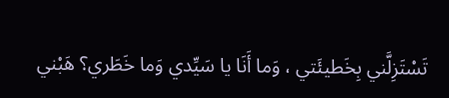تَسْتَزِلَّني بِخَطيئَتي ، وَما أَنَا يا سَيِّدي وَما خَطَري؟ هَبْني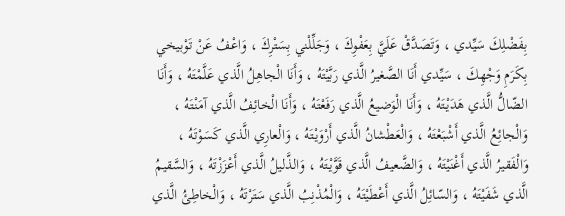بِفَضْلِكَ سَيِّدي ، وَتَصَدَّقْ عَلَيَّ بِعَفْوِكَ ، وَجَلِّلْني بِسَتْرِكَ ، وَاعْفُ عَنْ تَوْبيخي بِكَرَمِ وَجْهِكَ ، سَيِّدي أَنَا الصَّغيرُ الَّذي رَبَّيْتَهُ ، وَأَنَا الْجاهِلُ الَّذي عَلَّمْتَهُ ، وَأَنَا الضّالُّ الَّذي هَدَيْتَهُ ، وَأَنَا الْوَضيعُ الَّذي رَفَعْتَهُ ، وَأَنَا الْخائِفُ الَّذي آمَنْتَهُ ، وَالْجائِعُ الَّذي أَشْبَعْتَهُ ، وَالْعَطْشانُ الَّذي أَرْوَيْتَهُ ، وَالْعارِي الَّذي كَسَوْتَهُ ، وَالْفَقيرُ الَّذي أَغْنَيْتَهُ ، وَالضَّعيفُ الَّذي قَوَّيْتَهُ ، وَالذَّليلُ الَّذي أَعْزَزْتَهُ ، وَالسَّقيمُ الَّذي شَفَيْتَهُ ، وَالسّائِلُ الَّذي أَعْطَيْتَهُ ، وَالْمُذْنِبُ الَّذي سَتَرْتَهُ ، وَالْخاطِئُ الَّذي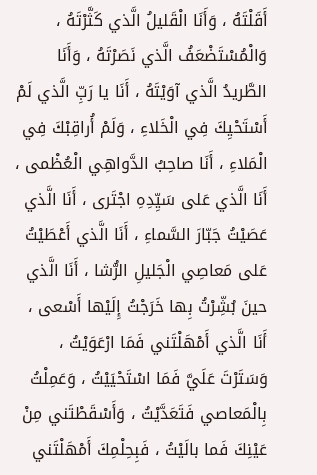أَقَلْتَهُ ، وَأَنَا الْقَليلُ الَّذي كَثَّرْتَهُ ، وَالْمُسْتَضْعَفُ الَّذي نَصَرْتَهُ ، وَأَنَا الطَّريدُ الَّذي آوَيْتَهُ ، أَنَا يا رَبِّ الَّذي لَمْ أَسْتَحْيِكَ فِي الْخَلاءِ ، وَلَمْ أُراقِبْكَ فِي الْمَلاءِ ، أَنَا صاحِبُ الدَّواهِي الْعُظْمى ، أَنَا الَّذي عَلى سَيِّدِهِ اجْتَرى ، أَنَا الَّذي عَصَيْتُ جَبّارَ السَّماءِ ، أَنَا الَّذي أَعْطَيْتُ عَلى مَعاصِي الْجَليلِ الرُّشا ، أَنَا الَّذي حينَ بُشِّرْتُ بِها خَرَجْتُ إِلَيْها أَسْعى ، أَنَا الَّذي أَمْهَلْتَني فَمَا ارْعَوَيْتُ ، وَسَتَرْتَ عَلَيَّ فَمَا اسْتَحْيَيْتُ ، وَعَمِلْتُ بِالْمَعاصي فَتَعَدَّيْتُ ، وَأَسْقَطْتَني مِنْ عَيْنِكَ فَما بالَيْتُ ، فَبِحِلْمِكَ أَمْهَلْتَني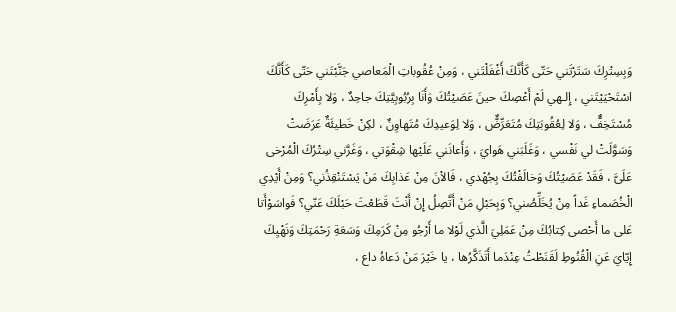وَبِسِتْرِكَ سَتَرْتَني حَتّى كَأَنَّكَ أَغْفَلْتَني ، وَمِنْ عُقُوباتِ الْمَعاصي جَنَّبْتَني حَتّى كَأَنَّكَ اسْتَحْيَيْتَني ، إِلـهي لَمْ أَعْصِكَ حينَ عَصَيْتُكَ وَأَنَا بِرُبُوبِيَّتِكَ جاحِدٌ ، وَلا بِأَمْرِكَ مُسْتَخِفٌّ ، وَلا لِعُقُوبَتِكَ مُتَعَرِّضٌّ ، وَلا لِوَعيدِكَ مُتَهاوِنٌ ، لكِنْ خَطيئَةٌ عَرَضَتْ وَسَوَّلَتْ لي نَفْسي ، وَغَلَبَني هَوايَ ، وَأَعانَني عَلَيْها شِقْوَتي ، وَغَرَّني سِتْرُكَ الْمُرْخى عَلَىَّ ، فَقَدْ عَصَيْتُكَ وَخالَفْتُكَ بِجُهْدي ، فَالاْنَ مِنْ عَذابِكَ مَنْ يَسْتَنْقِذُني؟ وَمِنْ أَيْدِي الْخُصَماءِ غَداً مِنْ يُخَلِّصُني؟ وَبِحَبْلِ مَنْ أَتَّصِلُ إِنْ أَنْتَ قَطَعْتَ حَبْلَكَ عَنّي؟ فَواسَوْأَتا عَلى ما أَحْصى كِتابُكَ مِنْ عَمَلِيَ الَّذي لَوْلا ما أَرْجُو مِنْ كَرَمِكَ وَسَعَةِ رَحْمَتِكَ وَنَهْيِكَ إِيّايَ عَنِ الْقُنُوطِ لَقَنَطْتُ عِنْدَما أَتَذَكَّرُها ، يا خَيْرَ مَنْ دَعاهُ داع ،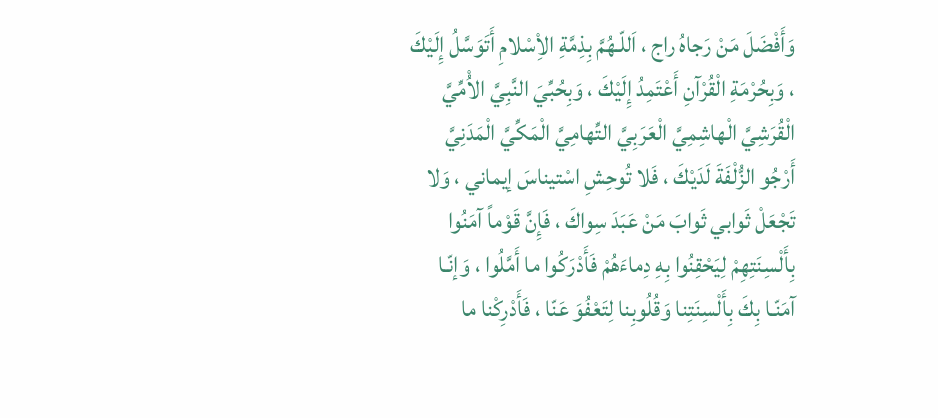وَأَفْضَلَ مَنْ رَجاهُ راج ، اَللّـهُمَّ بِذِمَّةِ الاِْسْلامِ أَتَوَسَّلُ إِلَيْكَ ، وَبِحُرْمَةِ الْقُرْآنِ أَعْتَمِدُ إِلَيْكَ ، وَبِحُبِّيَ النَّبِيَّ الاُْمِّيَّ الْقُرَشِيَّ الْهاشِمِيَّ الْعَرَبِيَّ التِّهامِيَّ الْمَكِّيَّ الْمَدَنِيَّ أَرْجُو الزُّلْفَةَ لَدَيْكَ ، فَلا تُوحِشِ اسْتيناسَ إيماني ، وَلا تَجْعَلْ ثَوابي ثَوابَ مَنْ عَبَدَ سِواكَ ، فَإِنَّ قَوْماً آمَنُوا بِأَلْسِنَتِهِمْ لِيَحْقِنُوا بِهِ دِماءَهُمْ فَأَدْرَكُوا ما أَمَّلُوا ، وَإنّـا آمَنّـا بِكَ بِأَلْسِنَتِنا وَقُلُوبِنا لِتَعْفُوَ عَنّا ، فَأَدْرِكْنا ما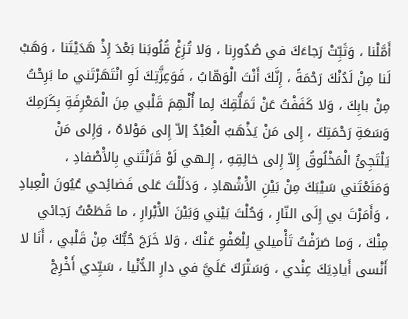أَمَّلْنا ، وَثَبِّتْ رَجاءَكَ في صُدُورِنا ، وَلا تُزِغْ قُلُوبَنا بَعْدَ إِذْ هَدَيْتَنا ، وَهَبْ لَنا مِنْ لَدُنْكَ رَحْمَةً ، إِنَّكَ أَنْتَ الْوَهّابُ ، فَوَعِزَّتِكَ لَوِ انْتَهَرْتَني ما بَرِحْتُ مِنْ بابِكَ ، وَلا كَفَفْتُ عَنْ تَمَلُّقِكَ لِما أُلْهِمَ قَلْبي مِنَ الْمَعْرِفَةِ بِكَرَمِكَ وَسَعَةِ رَحْمَتِكَ ، إِلى مَنْ يَذْهَبُ الْعَبْدُ إلاّ إِلى مَوْلاهُ ، وَإِلى مَنْ يَلْتَجِئُ الْمَخْلُوقُ إِلاّ إِلى خالِقِهِ ، إِلـهي لَوْ قَرَنْتَني بِالاَْصْفادِ ، وَمَنَعْتَني سَيْبَكَ مِنْ بَيْنِ الاَْشْهادِ ، وَدَلَلْتَ عَلى فَضائِحي عُيُونَ الْعِبادِ ، وَأَمَرْتَ بي إِلَى النّارِ ، وَحُلْتَ بَيْني وَبَيْنَ الاَْبْرارِ ، ما قَطَعْتُ رَجائي مِنْكَ ، وَما صَرَفْتُ تَأْميلي لِلْعَفْوِ عَنْكَ ، وَلا خَرَجَ حُبُّكَ مِنْ قَلْبي ، أَنَا لا أَنْسى أَيادِيَكَ عِنْدي ، وَسَتْرَكَ عَلَيَّ في دارِ الدُّنْيا ، سَيِّدي أَخْرِجْ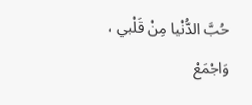حُبَّ الدُّنْيا مِنْ قَلْبي ، وَاجْمَعْ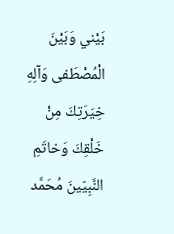بَيْني وَبَيْنَ الْمُصْطَفى وَآلِهِ خِيَرَتِكَ مِنْ خَلْقِكَ وَخاتَمِ النَّبِيّينَ مُحَمَّد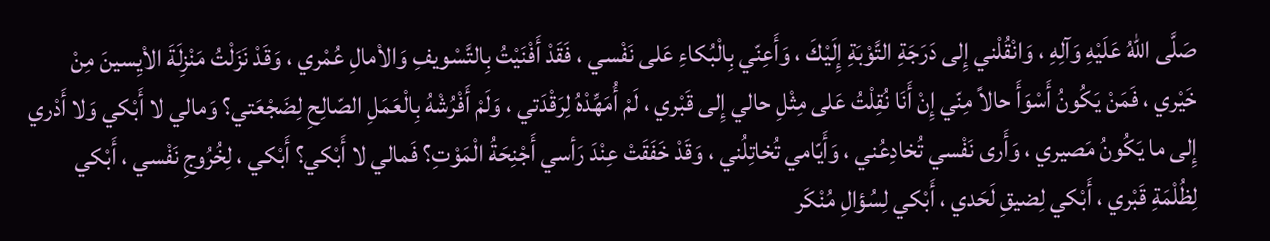صَلَّى اللهُ عَلَيْهِ وَآلِهِ ، وَانْقُلْني إِلى دَرَجَةِ التَّوْبَةِ إِلَيْكَ ، وَأَعِنّي بِالْبُكاءِ عَلى نَفْسي ، فَقَدْ أَفْنَيْتُ بِالتَّسْويفِ وَالاْمالِ عُمْري ، وَقَدْ نَزَلْتُ مَنْزِلَةَ الاْيِسينَ مِنْ خَيْري ، فَمَنْ يَكُونُ أَسْوَأَ حالاً مِنّي إِنْ أَنَا نُقِلْتُ عَلى مِثْلِ حالي إِلى قَبْري ، لَمْ أُمَهِّدْهُ لِرَقْدَتي ، وَلَمْ أَفْرُشْهُ بِالْعَمَلِ الصّالِحِ لِضَجْعَتي؟ وَمالي لا أَبْكي وَلا أَدْري إِلى ما يَكُونُ مَصيري ، وَأَرى نَفْسي تُخادِعُني ، وَأَيّامي تُخاتِلُني ، وَقَدْ خَفَقَتْ عِنْدَ رَأسي أَجْنِحَةُ الْمَوْتِ؟ فَمالي لا أَبْكي؟ أَبْكي ، لِخُرُوجِ نَفْسي ، أَبْكي لِظُلْمَةِ قَبْري ، أَبْكي لِضيقِ لَحَدي ، أَبْكي لِسُؤالِ مُنْكَر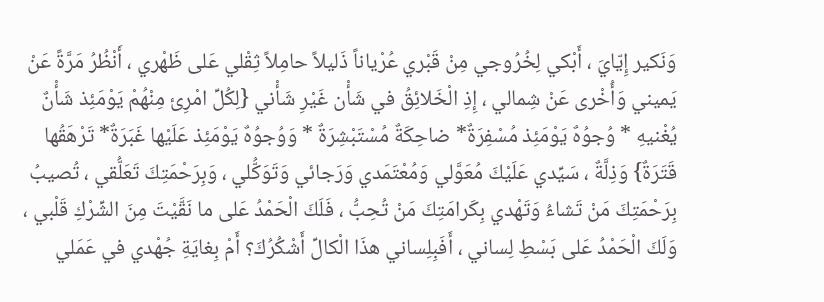وَنَكير إِيّايَ ، أَبْكي لِخُرُوجي مِنْ قَبْري عُرْياناً ذَليلاً حامِلاً ثِقْلي عَلى ظَهْري ، أَنْظُرُ مَرَّةً عَنْ يَميني وَأُخْرى عَنْ شِمالي ، إِذِ الْخَلائِقُ في شَأْن غَيْرِ شَأْني {لِكُلِّ امْرِئ مِنْهُمْ يَوْمَئِذ شَأْنٌ يُغْنيهِ * وُجوُهٌ يَوْمَئِذ مُسْفِرَةٌ* ضاحِكَةٌ مُسْتَبْشِرَةٌ * وَوُجوُهٌ يَوْمَئِذ عَلَيْها غَبَرَةٌ* تَرْهَقُها قَتَرَةٌ} وَذِلَّةٌ ، سَيِّدي عَلَيْكَ مُعَوَّلي وَمُعْتَمَدي وَرَجائي وَتَوَكُّلي ، وَبِرَحْمَتِكَ تَعَلُّقي ، تُصيبُ بِرَحْمَتِكَ مَنْ تَشاءُ وَتَهْدي بِكَرامَتِكَ مَنْ تُحِبُّ ، فَلَكَ الْحَمْدُ عَلى ما نَقَّيْتَ مِنَ الشِّرْكِ قَلْبي ، وَلَكَ الْحَمْدُ عَلى بَسْطِ لِساني ، أَفَبِلِساني هذَا الْكالِّ أَشْكُرُكَ؟ أَمْ بِغايَةِ جُهْدي في عَمَلي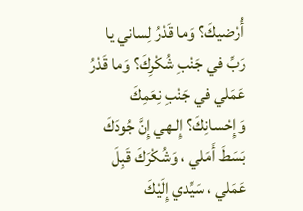أُرْضيكَ؟ وَما قَدْرُ لِساني يا رَبِّ في جَنْبِ شُكْرِكَ؟ وَما قَدْرُ عَمَلي في جَنْبِ نِعَمِكَ وَإِحْسانِكَ؟ إِلـهي إِنَّ جُودَكَ بَسَطَ أَمَلي ، وَشُكْرَكَ قَبِلَ عَمَلي ، سَيِّدي إِلَيْكَ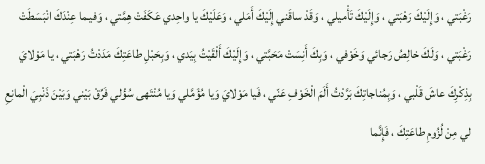رَغْبَتي ، وَإِلَيْكَ رَهْبَتي ، وَإِلَيْكَ تَأْميلي ، وَقَدْ ساقَني إِلَيْكَ أَمَلي ، وَعَلَيْكَ يا واحِدي عَكَفَتْ هِمَّتي ، وَفيـما عِنْدَكَ انْبَسَطَتْ رَغْبَتي ، وَلَكَ خالِصُ رَجائي وَخَوْفي ، وَبِكَ أَنِسَتْ مَحَبَّتي ، وَإِلَيْكَ أَلْقَيْتُ بِيَدي ، وَبِحَبْلِ طاعَتِكَ مَدَدْتُ رَهْبَتي ، يا مَوْلايَ بِذِكْرِكَ عاشَ قَلْبي ، وَبِمُناجاتِكَ بَرَّدْتُ أَلَمَ الْخَوْفِ عَنّي ، فَيا مَوْلايَ وَيا مُؤَمَّلي وَيا مُنْتَهى سُؤْلي فَرِّقْ بَيْني وَبَيْنَ ذَنْبِيَ الْمانِعِ لي مِنْ لُزُومِ طاعَتِكَ ، فَإِنَّما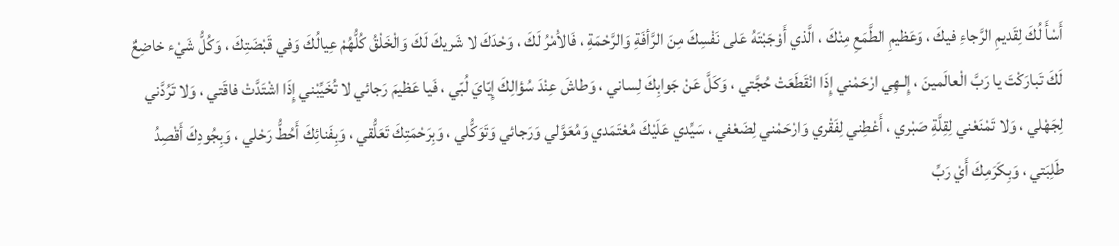أَسْأَ لُكَ لِقَديمِ الرَّجاءِ فيكَ ، وَعَظيمِ الطَّمَعِ مِنْكَ ، الَّذي أَوْجَبْتَهُ عَلى نَفْسِكَ مِنَ الرَّأفَةِ وَالرَّحْمَةِ ، فَالاَْمْرُ لَكَ ، وَحْدَكَ لا شَريكَ لَكَ وَالْخَلْقُ كُلُّهُمْ عِيالُكَ وَفي قَبْضَتِكَ ، وَكُلُّ شَيْء خاضِعٌ لَكَ تَبارَكْتَ يا رَبَّ الْعالَمينَ ، إِلـهِي ارْحَمْني إِذَا انْقَطَعَتْ حُجَّتي ، وَكَلَّ عَنْ جَوابِكَ لِساني ، وَطاشَ عِنْدَ سُؤالِكَ إِيّايَ لُبّي ، فَيا عَظيمَ رَجائي لا تُخَيِّبْني إِذَا اشْتَدَّتْ فاقَتي ، وَلا تَرُدَّني لِجَهْلي ، وَلا تَمْنَعْني لِقِلَّةِ صَبْري ، أَعْطِني لِفَقْري وَارْحَمْني لِضَعْفي ، سَيِّدي عَلَيْكَ مُعْتَمَدي وَمُعَوَّلي وَرَجائي وَتَوَكُّلي ، وَبِرَحْمَتِكَ تَعَلُّقي ، وَبِفَنائِكَ أَحُطُّ رَحْلي ، وَبِجُودِكَ أَقْصِدُ طَلِبَتي ، وَبِكَرَمِكَ أَيْ رَبِّ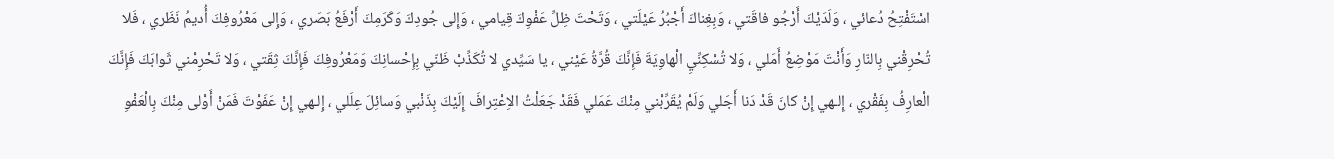اسْتَفْتِحُ دُعائي ، وَلَدَيْكَ أَرْجُو فاقَتي ، وَبِغِناكَ أَجْبُرُ عَيْلَتي ، وَتَحْتَ ظِلِّ عَفْوِكَ قِيامي ، وَإِلى جُودِكَ وَكَرَمِكَ أَرْفَعُ بَصَري ، وَإِلى مَعْرُوفِكَ أُديمُ نَظَري ، فَلا تُحْرِقْني بِالنّارِ وَأَنْتَ مَوْضِعُ أَمَلي ، وَلا تُسْكِنِّيِ الْهاوِيَةَ فَإِنَّكَ قُرَّةُ عَيْني ، يا سَيِّدي لا تُكَذِّبْ ظَنّي بِإِحْسانِكَ وَمَعْرُوفِكَ فَإِنَّكَ ثِقَتي ، وَلا تَحْرِمْني ثَوابَكَ فَإِنَّكَ الْعارِفُ بِفَقْري ، إِلـهي إِنْ كانَ قَدْ دَنا أَجَلي وَلَمْ يُقَرِّبْني مِنْكَ عَمَلي فَقَدْ جَعَلْتُ الاِعْتِرافَ إِلَيْكَ بِذَنْبي وَسائِلَ عِلَلي ، إِلـهي إِنْ عَفَوْتَ فَمَنْ أَوْلى مِنْكَ بِالْعَفْوِ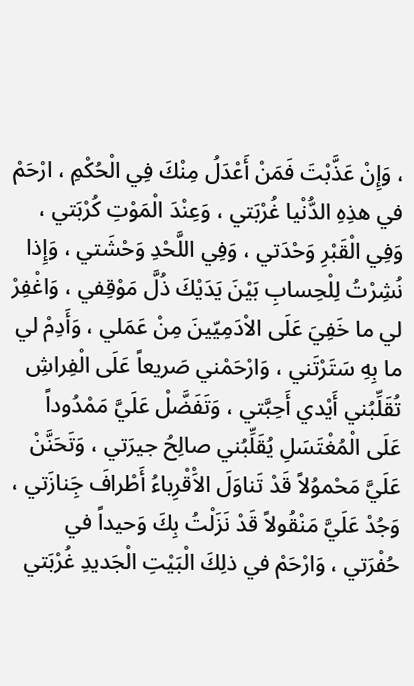، وَإِنْ عَذَّبْتَ فَمَنْ أَعْدَلُ مِنْكَ فِي الْحُكْمِ ، ارْحَمْ في هذِهِ الدُّنْيا غُرْبَتي ، وَعِنْدَ الْمَوْتِ كُرْبَتي ، وَفِي الْقَبْرِ وَحْدَتي ، وَفِي اللَّحْدِ وَحْشَتي ، وَإِذا نُشِرْتُ لِلْحِسابِ بَيْنَ يَدَيْكَ ذُلَّ مَوْقِفي ، وَاغْفِرْ لي ما خَفِيَ عَلَى الاْدَمِيّينَ مِنْ عَمَلي ، وَأَدِمْ لي ما بِهِ سَتَرْتَني ، وَارْحَمْني صَريعاً عَلَى الْفِراشِ تُقَلِّبُني أَيْدي أَحِبَّتي ، وَتَفَضَّلْ عَلَيَّ مَمْدُوداً عَلَى الْمُغْتَسَلِ يُقَلِّبُني صالِحُ جيرَتي ، وَتَحَنَّنْ عَلَيَّ مَحْموُلاً قَدْ تَناوَلَ الاَْقْرِباءُ أَطْرافَ جَِنازَتي ، وَجُدْ عَلَيَّ مَنْقُولاً قَدْ نَزَلْتُ بِكَ وَحيداً في حُفْرَتي ، وَارْحَمْ في ذلِكَ الْبَيْتِ الْجَديدِ غُرْبَتي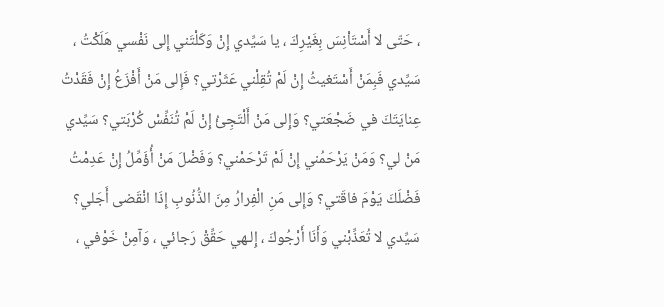، حَتّى لا أَسْتَاْنِسَ بِغَيْرِكَ ، يا سَيِّدي إِنْ وَكَلْتَني إِلى نَفْسي هَلَكْتُ ، سَيِّدي فَبِمَنْ أَسْتَغيثُ إِنْ لَمْ تُقِلْني عَثَرْتي؟ فَإِلى مَنْ أَفْزَعُ إِنْ فَقَدْتُ عِنايَتَكَ في ضَجْعَتي؟ وَإِلى مَنْ أَلْتَجِئُ إِنْ لَمْ تُنَفِّسْ كُرْبَتي؟ سَيِّدي مَنْ لي؟ وَمَنْ يَرْحَمُني إِنْ لَمْ تَرْحَمْني؟ وَفَضْلَ مَنْ أُؤَمِّلُ إِنْ عَدِمْتُ فَضْلَكَ يَوْمَ فاقَتي؟ وَإِلى مَنِ الْفِرارُ مِنَ الذُّنُوبِ إِذَا انْقَضى أَجَلي؟ سَيِّدي لا تُعَذِّبْني وَأَنَا أَرْجُوكَ ، إِلـهي حَقِّقْ رَجائي ، وَآمِنْ خَوْفي ،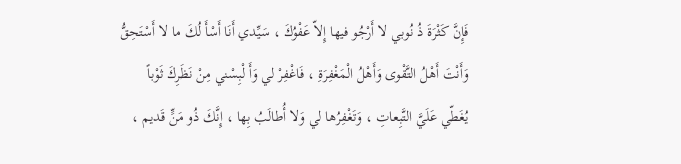فَإِنَّ كَثْرَةَ ذُ نُوبي لا أَرْجُو فيها إِلاّ عَفْوُكَ ، سَيِّدي أَنَا أَسْأَ لُكَ ما لا أَسْتَحِقُّ وَأَنْتَ أَهْلُ التَّقْوى وَأَهْلُ الْمَغْفِرَةِ ، فَاغْفِرْ لي وَأَ لْبِسْني مِنْ نَظَرِكَ ثَوْباً يُغَطّي عَلَيَّ التَّبِعاتِ ، وَتَغْفِرُها لي وَلا أُطالَبُ بِها ، إِنَّكَ ذُو مَنٍّ قَديم ،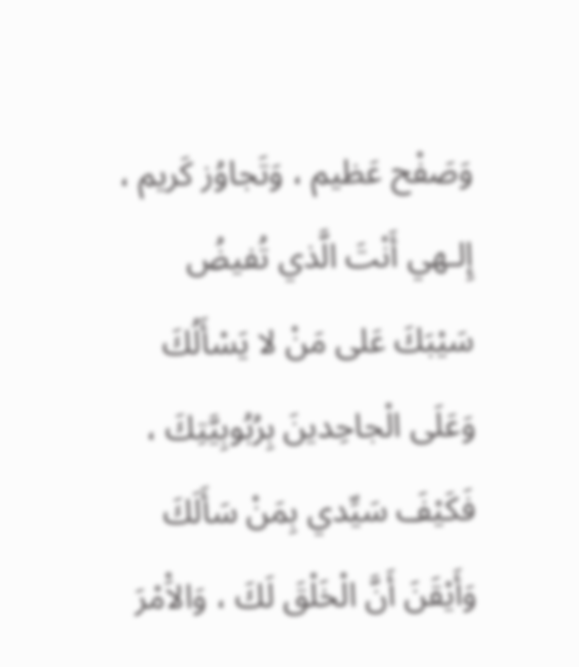وَصَفْح عَظيم ، وَتَجاوُز كَريم ، إِلـهي أَنْتَ الَّذي تُفيضُ سَيْبَكَ عَلى مَنْ لا يَسْأَلُكَ وَعَلَى الْجاحِدينَ بِرُبُوبِيَّتِكَ ، فَكَيْفَ سَيِّدي بِمَنْ سَأَلَكَ وَأَيْقَنَ أَنَّ الْخَلْقَ لَكَ ، وَالاَْمْرَ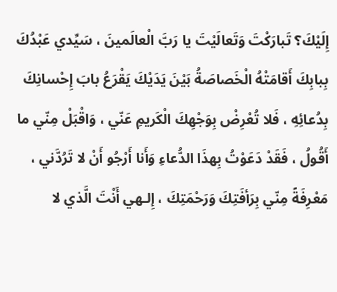إِلَيْكَ؟ تَبارَكْتَ وَتَعالَيْتَ يا رَبَّ الْعالَمينَ ، سَيِّدي عَبْدُكَ بِبابِكَ أَقامَتْهُ الْخَصاصَةُ بَيْنَ يَدَيْكَ يَقْرَعُ بابَ إِحْسانِكَ بِدُعائِهِ ، فَلا تُعْرِضْ بِوَجْهِكَ الْكَريمِ عَنّي ، وَاقْبَلْ مِنّي ما أَقُولُ ، فَقَدْ دَعَوْتُ بِهذَا الدُّعاءِ وَأَنا أَرْجُو أَنْ لا تَرُدَّني ، مَعْرِفَةً مِنّي بِرَأفَتِكَ وَرَحْمَتِكَ ، إِلـهي أَنْتَ الَّذي لا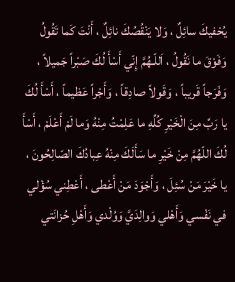يُحْفيكَ سائِلٌ ، وَلا يَنْقُصُكَ نائِلٌ ، أَنْتَ كَما تَقُولُ وَفَوْقَ ما نَقُولُ ، اَللّـهُمَّ إِنّي أَسْأَ لُكَ صَبْراً جَميلاً ، وَفَرَجاً قَريباً ، وَقَولاً صادِقاً ، وَأَجْراً عَظيماً ، أَسْأَ لُكَ يا رَبِّ مِنَ الْخَيْرِ كُلِّهِ ما عَلِمْتُ مِنْهُ وَما لَمْ أَعْلَمْ ، أَسْأَ لُكَ اللّهُمَّ مِنْ خَيْرِ ما سَأَلَكَ مِنْهُ عِبادُكَ الصّالِحُونَ ، يا خَيْرَ مَنْ سُئِلَ ، وَأَجْوَدَ مَنْ أَعْطى ، أَعْطِني سُؤْلي في نَفْسي وَأَهْلي وَوالِدَيَّ وَوُلْدي وَأَهْلِ حُزانَتي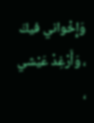وَإِخْواني فيكَ ، وَأَرْغِدْ عَيْشي ،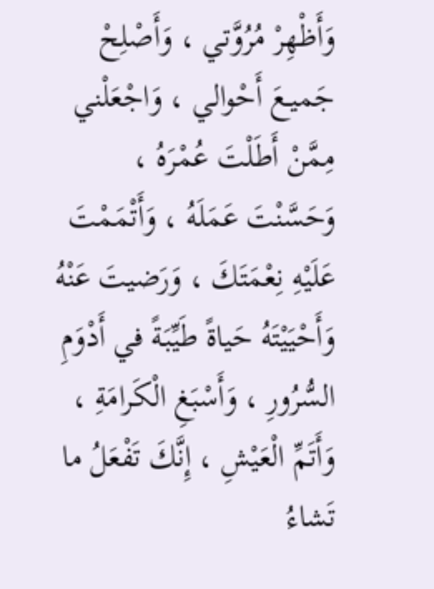وَأَظْهِرْ مُرُوَّتي ، وَأَصْلِحْ جَميـعَ أَحْوالي ، وَاجْعَلْني مِمَّنْ أَطَلْتَ عُمْرَهُ ، وَحَسَّنْتَ عَمَلَهُ ، وَأَتْمَمْتَ عَلَيْهِ نِعْمَتَكَ ، وَرَضيتَ عَنْهُ وَأَحْيَيْتَهُ حَياةً طَيِّبَةً في أَدْوَمِ السُّرُورِ ، وَأَسْبَغِ الْكَرامَةِ ، وَأَتَمِّ الْعَيْشِ ، إِنَّكَ تَفْعَلُ ما تَشاءُ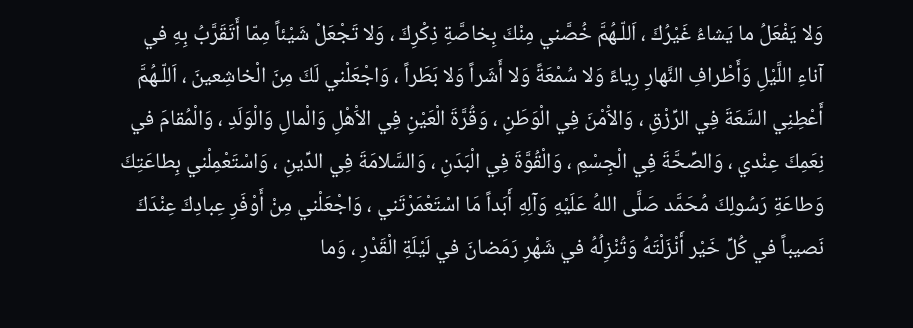وَلا يَفْعَلُ ما يَشاءُ غَيْرُكَ ، اَللّـهُمَّ خُصَّني مِنْكَ بِخاصَّةِ ذِكْرِكَ ، وَلا تَجْعَلْ شَيْئاً مِمّا أَتَقَرَّبُ بِهِ في آناءِ اللَّيْلِ وَأَطْرافِ النَّهارِ رِياءً وَلا سُمْعَةً وَلا أَشَراً وَلا بَطَراً ، وَاجْعَلْني لَكَ مِنَ الْخاشِعينَ ، اَللّـهُمَّ أَعْطِنِي السَّعَةَ فِي الرِّزْقِ ، وَالاَْمْنَ فِي الْوَطَنِ ، وَقُرَّةَ الْعَيْنِ فِي الاَْهْلِ وَالْمالِ وَالْوَلَدِ ، وَالْمُقامَ في نِعَمِكَ عِنْدي ، وَالصِّحَّةَ فِي الْجِسْمِ ، وَالْقُوَّةَ فِي الْبَدَنِ ، وَالسَّلامَةَ فِي الدِّينِ ، وَاسْتَعْمِلْني بِطاعَتِكَ وَطاعَةِ رَسُولِكَ مُحَمَّد صَلَّى اللهُ عَلَيْهِ وَآلِهِ أَبَداً مَا اسْتَعْمَرْتَني ، وَاجْعَلْني مِنْ أَوْفَرِ عِبادِكَ عِنْدَكَ نَصيباً في كُلِّ خَيْر أَنْزَلْتَهُ وَتُنْزِلُهُ في شَهْرِ رَمَضانَ في لَيْلَةِ الْقَدْرِ ، وَما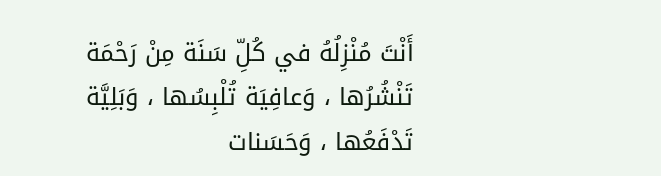أَنْتَ مُنْزِلُهُ في كُلِّ سَنَة مِنْ رَحْمَة تَنْشُرُها ، وَعافِيَة تُلْبِسُها ، وَبَلِيَّة تَدْفَعُها ، وَحَسَنات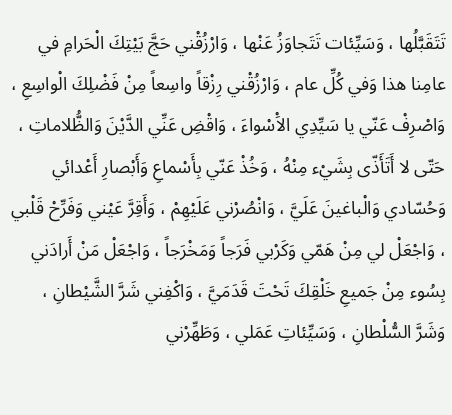تَتَقَبَّلُها ، وَسَيِّئات تَتَجاوَزُ عَنْها ، وَارْزُقْني حَجَّ بَيْتِكَ الْحَرامِ في عامِنا هذا وَفي كُلِّ عام ، وَارْزُقْني رِزْقاً واسِعاً مِنْ فَضْلِكَ الْواسِعِ ، وَاصْرِفْ عَنّي يا سَيِّدِي الاَْسْواءَ ، وَاقْضِ عَنِّي الدَّيْنَ وَالظُّلاماتِ ، حَتّى لا أَتَأَذّى بِشَيْء مِنْهُ ، وَخُذْ عَنّي بِأَسْماعِ وَأَبْصارِ أَعْدائي وَحُسّادي وَالْباغينَ عَلَيَّ ، وَانْصُرْني عَلَيْهِمْ ، وَأَقِرَّ عَيْني وَفَرِّحْ قَلْبي ، وَاجْعَلْ لي مِنْ هَمّي وَكَرْبي فَرَجاً وَمَخْرَجاً ، وَاجْعَلْ مَنْ أَرادَني بِسُوء مِنْ جَميعِ خَلْقِكَ تَحْتَ قَدَمَيَّ ، وَاكْفِني شَرَّ الشَّيْطانِ ، وَشَرَّ السُّلْطانِ ، وَسَيِّئاتِ عَمَلي ، وَطَهِّرْني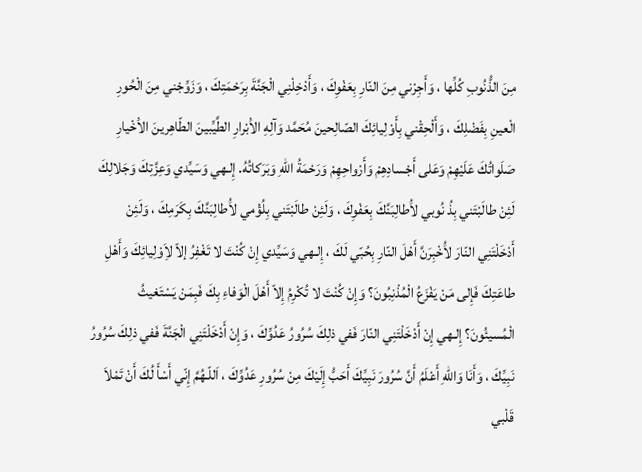مِنَ الذُّنُوبِ كُلِّها ، وَأَجِرْني مِنَ النّارِ بِعَفْوِكَ ، وَأَدْخِلْنِي الْجَنَّةَ بِرَحْمَتِكَ ، وَزَوِّجْني مِنَ الْحُورِ الْعينِ بِفَضْلِكَ ، وَأَلْحِقْني بِأَوْلِيائِكَ الصّالِحينَ مُحَمَّد وَآلِهِ الاَْبْرارِ الطَّيِّبينَ الطّاهِرينَ الاَْخْيارِ صَلَواتُكَ عَلَيْهِمْ وَعَلى أَجْسادِهِمْ وَأَرْواحِهِمْ وَرَحْمَةُ اللهِ وَبَرَكاتُهُ. إِلـهي وَسَيِّدي وَعِزَّتِكَ وَجَلالِكَ لَئِنْ طالَبْتَني بِذُ نُوبي لاَُطالِبَنَّكَ بِعَفْوِكَ ، وَلَئِنْ طالَبْتَني بِلُؤْمي لاَُطالِبَنَّكَ بِكَرَمِكَ ، وَلَئِنْ أَدْخَلْتَنِي النّارَ لاَُخْبِرَنَّ أَهْلَ النّارِ بِحُبّي لَكَ ، إِلـهي وَسَيِّدي إِنْ كُنْتَ لا تَغْفِرُ إلاّ لاَِوْلِيائِكَ وَأَهْلِ طاعَتِكَ فَإِلى مَنْ يَفْزَعُ الْمُذْنِبُونَ؟ وَإِنْ كُنْتَ لا تُكْرِمُ إِلاّ أَهْلَ الْوَفاءِ بِكَ فَبِمَنْ يَسْتَغيثُ الْمُسيئُونَ؟ إِلـهي إِنْ أَدْخَلْتَنِي النّارَ فَفي ذلِكَ سُرُورُ عَدُوِّكَ ، وَإِنْ أَدْخَلْتَنِي الْجَنَّةَ فَفي ذلِكَ سُرُورُ نَبِيِّكَ ، وَأَنَا وَاللهِ أَعْلَمُ أَنَّ سُرُورَ نَبِيِّكَ أَحَبُّ إِلَيْكَ مِنْ سُرُورِ عَدُوِّكَ ، اَللّـهُمَّ إِنّي أَسْأَ لُكَ أَنْ تَمْلاَ قَلْبي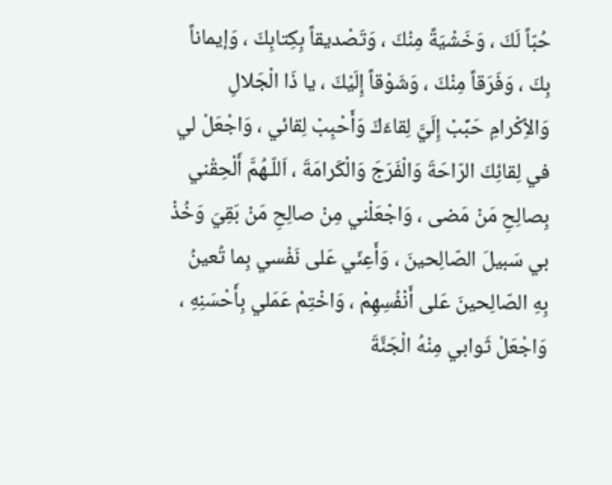حُبّاً لَكَ ، وَخَشْيَةً مِنْكَ ، وَتَصْديقاً بِكِتابِكَ ، وَإيماناً بِكَ ، وَفَرَقاً مِنْكَ ، وَشَوْقاً إِلَيْكَ ، يا ذَا الْجَلالِ وَالاِْكْرامِ حَبِّبْ إِلَيَّ لِقاءَكَ وَأَحْبِبْ لِقائي ، وَاجْعَلْ لي في لِقائِكَ الرّاحَةَ وَالْفَرَجَ وَالْكَرامَةَ ، اَللّـهُمَّ أَلْحِقْني بِصالِحِ مَنْ مَضى ، وَاجْعَلْني مِنْ صالِحِ مَنْ بَقِيَ وَخُذْ بي سَبيلَ الصّالِحينَ ، وَأَعِنّي عَلى نَفْسي بِما تُعينُ بِهِ الصّالِحينَ عَلى أَنْفُسِهِمْ ، وَاخْتِمْ عَمَلي بِأَحْسَنِهِ ، وَاجْعَلْ ثَوابي مِنْهُ الْجَنَّةَ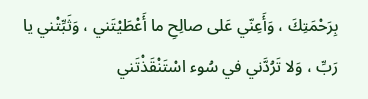بِرَحْمَتِكَ ، وَأَعِنّي عَلى صالِحِ ما أَعْطَيْتَني ، وَثَبِّتْني يا رَبِّ ، وَلا تَرُدَّني في سُوء اسْتَنْقَذْتَني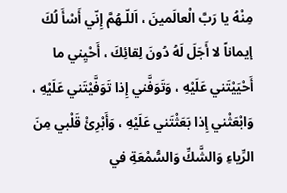مِنْهُ يا رَبَّ الْعالَمينَ ، اَللّـهُمَّ إِنّي أَسْأَ لُكَ إيماناً لا أَجَلَ لَهُ دُونَ لِقائِكَ ، أَحْيِني ما أَحْيَيْتَني عَلَيْهِ ، وَتَوَفَّني إِذا تَوَفَّيْتَني عَلَيْهِ ، وَابْعَثْني إِذا بَعَثْتَني عَلَيْهِ ، وَأَبْرِئْ قَلْبي مِنَ الرِّياءِ وَالشَّكِّ وَالسُّمْعَةِ في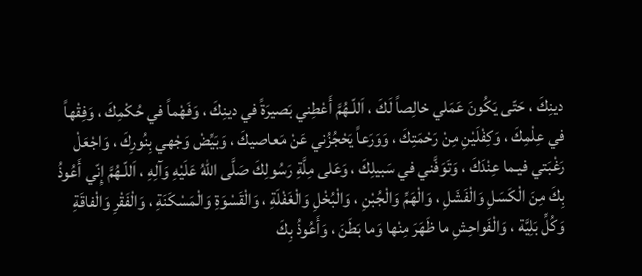دينِكَ ، حَتّى يَكُونَ عَمَلي خالِصاً لَكَ ، اَللّـهُمَّ أَعْطِني بَصيرَةً في دينِكَ ، وَفَهْماً في حُكْمِكَ ، وَفِقْهاً في عِلْمِكَ ، وَكِفْلَيْنِ مِنْ رَحْمَتِكَ ، وَوَرَعاً يَحْجُزُني عَنْ مَعاصيكَ ، وَبَيِّضْ وَجْهي بِنُورِكَ ، وَاجْعَلْ رَغْبَتي فيـما عِنْدَكَ ، وَتَوَفَّني في سَبيلِكَ ، وَعَلى مِلَّةِ رَسُولِكَ صَلَّى اللهُ عَلَيْهِ وَآلِهِ ، اَللّـهُمَّ إِنّي أَعُوذُ بِكَ مِنَ الْكَسَلِ وَالْفَشَلِ ، وَالْهَمِّ وَالْجُبْنِ ، وَالْبُخْلِ وَالْغَفْلَةِ ، وَالْقَسْوَةِ وَالْمَسْكَنَةِ ، وَالْفَقْرِ وَالْفاقَةِ وَكُلِّ بَلِيَّة ، وَالْفَواحِشِ ما ظَهَرَ مِنْها وَما بَطَنَ ، وَأَعُوذُ بِكَ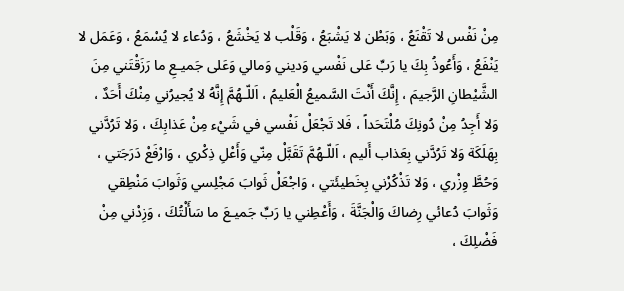مِنْ نَفْس لا تَقْنَعُ ، وَبَطْن لا يَشْبَعُ ، وَقَلْب لا يَخْشَعُ ، وَدُعاء لا يُسْمَعُ ، وَعَمَل لا يَنْفَعُ ، وَأَعُوذُ بِكَ يا رَبِّ عَلى نَفْسي وَديني وَمالي وَعَلى جَميـعِ ما رَزَقْتَني مِنَ الشَّيْطانِ الرَّجيمَ ، إِنَّكَ أَنْتَ السَّميعُ الْعَليمُ ، اَللّـهُمَّ إِنَّهُ لا يُجيرُني مِنْكَ أَحَدٌ ، وَلا أَجِدُ مِنْ دُونِكَ مُلْتَحَداً ، فَلا تَجْعَلْ نَفْسي في شَيْء مِنْ عَذابِكَ ، وَلا تَرُدَّني بِهَلَكَة وَلا تَرُدَّني بِعَذاب أَليم ، اَللّـهُمَّ تَقَبَّلْ مِنّي وَأَعْلِ ذِكْري ، وَارْفَعْ دَرَجَتي ، وَحُطَّ وِزْري ، وَلا تَذْكُرْني بِخَطيئَتي ، وَاجْعَلْ ثَوابَ مَجْلِسي وَثَوابَ مَنْطِقي وَثَوابَ دُعائي رِضاكَ وَالْجَنَّةَ ، وَأَعْطِني يا رَبِّ جَميـعَ ما سَأَلْتُكَ ، وَزِدْني مِنْ فَضْلِكَ ،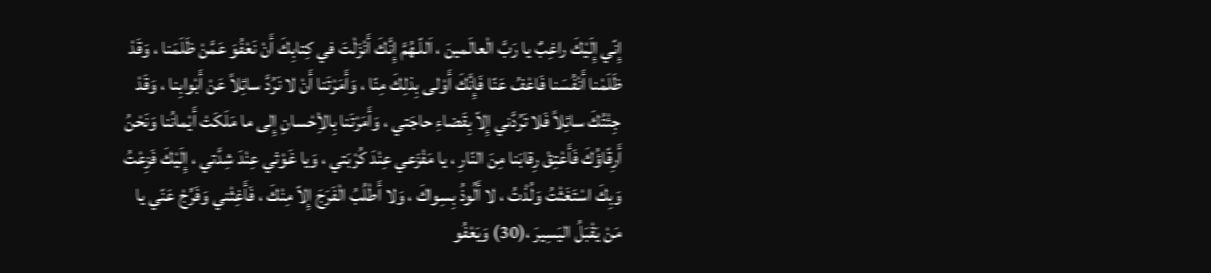إِنّي إِلَيْكَ راغِبٌ يا رَبَّ الْعالَمينَ ، اَللّـهُمَّ إِنَّكَ أَنْزَلْتَ في كِتابِكَ أَنْ نَعْفُوَ عَمَّنْ ظَلَمَنا ، وَقَدْ ظَلَمْنا أَنْفُسَنا فَاعْفُ عَنّا فَإِنَّكَ أَوْلى بِذلِكَ مِنّا ، وَأَمَرْتَنا أَنْ لا نَرُدَّ سائِلاً عَنْ أَبْوابِنا ، وَقَدْ جِئْتُكَ سائِلاً فَلا تَرُدَّني إِلاّ بِقَضاءِ حاجَتي ، وَأَمَرْتَنا بِالاِْحْسانِ إِلى ما مَلَكَتْ أَيْمانُنا وَنَحْنُ أَرِقّاؤُكَ فَأَعْتِقْ رِقابَنا مِنَ النّارِ ، يا مَفْزَعي عِنْدَ كُرْبَتي ، وَيا غَوْثي عِنْدَ شِدَّتي ، إِلَيْكَ فَزِعْتُ وَبِكَ اسْتَغَثْتُ وَلُذْتُ ، لا أَلُوذُ بِسِواكَ ، وَلا أَطْلُبُ الْفَرَجَ إِلاّ مِنْكَ ، فَأَغِثْني وَفَرِّجْ عَنّي يا مَنْ يَقْبَلُ اليَسِيرَ ،(30) وَيَعْفُو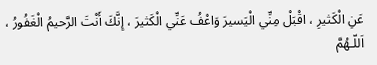عَنِ الْكَثيرِ ، اقْبَلْ مِنِّي الْيَسيرَ وَاعْفُ عَنِّي الْكَثيرَ ، إِنَّكَ أَنْتَ الرَّحيمُ الْغَفُورُ ، اَللّـهُمَّ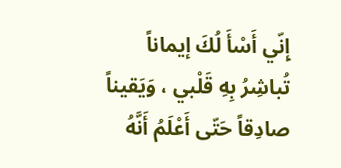إِنّي أَسْأَ لُكَ إيماناً تُباشِرُ بِهِ قَلْبي ، وَيَقيناً صادِقاً حَتّى أَعْلَمُ أَنَّهُ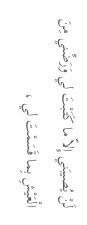لَنْ يُصيبَني إِلاّ ما كَتَبْتَ لي وَرَضِّني مِنَ الْعَيْشِ بِما قَسَمْتَ لي ،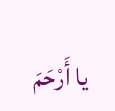يا أَرْحَمَ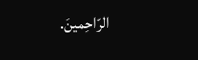الرّاحِمينَ.